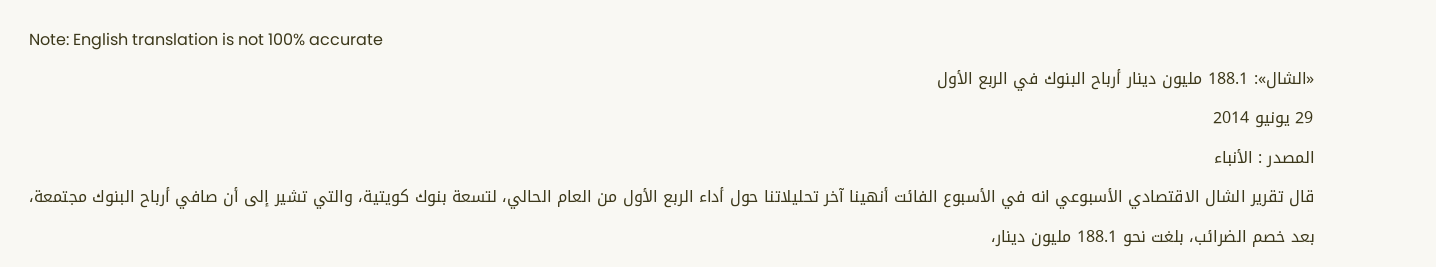Note: English translation is not 100% accurate
«الشال»: 188.1 مليون دينار أرباح البنوك في الربع الأول
29 يونيو 2014
المصدر : الأنباء
قال تقرير الشال الاقتصادي الأسبوعي انه في الأسبوع الفائت أنهينا آخر تحليلاتنا حول أداء الربع الأول من العام الحالي، لتسعة بنوك كويتية، والتي تشير إلى أن صافي أرباح البنوك مجتمعة، بعد خصم الضرائب، بلغت نحو 188.1 مليون دينار،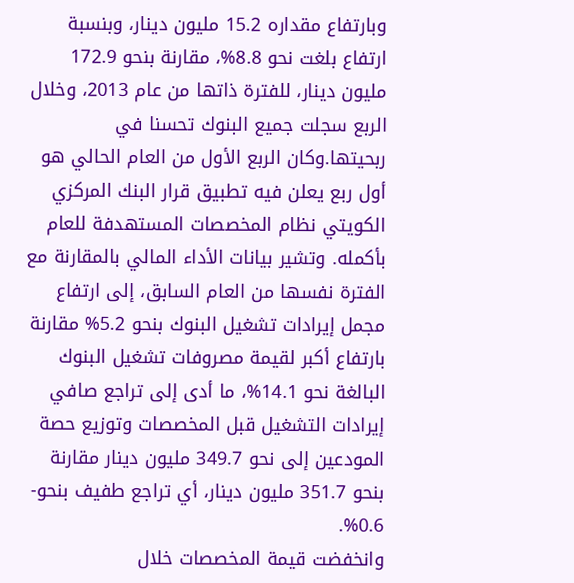وبارتفاع مقداره 15.2 مليون دينار، وبنسبة ارتفاع بلغت نحو 8.8%، مقارنة بنحو 172.9 مليون دينار، للفترة ذاتها من عام 2013، وخلال الربع سجلت جميع البنوك تحسنا في ربحيتها.وكان الربع الأول من العام الحالي هو أول ربع يعلن فيه تطبيق قرار البنك المركزي الكويتي نظام المخصصات المستهدفة للعام بأكمله. وتشير بيانات الأداء المالي بالمقارنة مع الفترة نفسها من العام السابق، إلى ارتفاع مجمل إيرادات تشغيل البنوك بنحو 5.2% مقارنة بارتفاع أكبر لقيمة مصروفات تشغيل البنوك البالغة نحو 14.1%، ما أدى إلى تراجع صافي إيرادات التشغيل قبل المخصصات وتوزيع حصة المودعين إلى نحو 349.7 مليون دينار مقارنة بنحو 351.7 مليون دينار، أي تراجع طفيف بنحو- 0.6%.
وانخفضت قيمة المخصصات خلال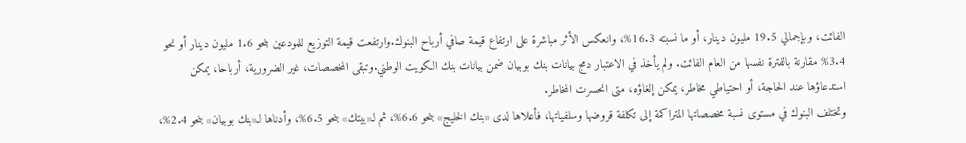الفائت، وبإجمالي 19.5 مليون دينار، أو ما نسبته 16.3%، وانعكس الأثر مباشرة على ارتفاع قيمة صافي أرباح البنوك.وارتفعت قيمة التوزيع للمودعين بنحو 1.6 مليون دينار أو نحو 3.4% مقارنة بالفترة نفسها من العام الفائت. ولم يأخذ في الاعتبار دمج بيانات بنك بوبيان ضمن بيانات بنك الكويت الوطني.وتبقى المخصصات، غير الضرورية، أرباحا، يمكن استدعاؤها عند الحاجة، أو احتياطي مخاطر، يمكن إلغاؤه، متى انحسرت المخاطر.
وتختلف البنوك في مستوى نسبة مخصصاتها المتراكمة إلى تكلفة قروضها وسلفياتها، فأعلاها لدى «بنك الخليج» بنحو 6.6%، ثم لـ«بيتك» بنحو 6.5%، وأدناها لـ«بنك بوبيان» بنحو 2.4%،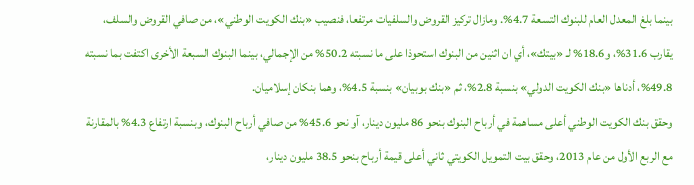بينما بلغ المعدل العام للبنوك التسعة 4.7%. ومازال تركيز القروض والسلفيات مرتفعا، فنصيب «بنك الكويت الوطني»، من صافي القروض والسلف، يقارب 31.6%، و18.6% لـ «بيتك»، أي ان اثنين من البنوك استحوذا على ما نسبته 50.2% من الإجمالي، بينما البنوك السبعة الأخرى اكتفت بما نسبته 49.8%، أدناها «بنك الكويت الدولي» بنسبة 2.8%، ثم «بنك بوبيان» بنسبة 4.5%، وهما بنكان إسلاميان.
وحقق بنك الكويت الوطني أعلى مساهمة في أرباح البنوك بنحو 86 مليون دينار، آو نحو 45.6% من صافي أرباح البنوك، وبنسبة ارتفاع 4.3% بالمقارنة مع الربع الأول من عام 2013، وحقق بيت التمويل الكويتي ثاني أعلى قيمة أرباح بنحو 38.5 مليون دينار،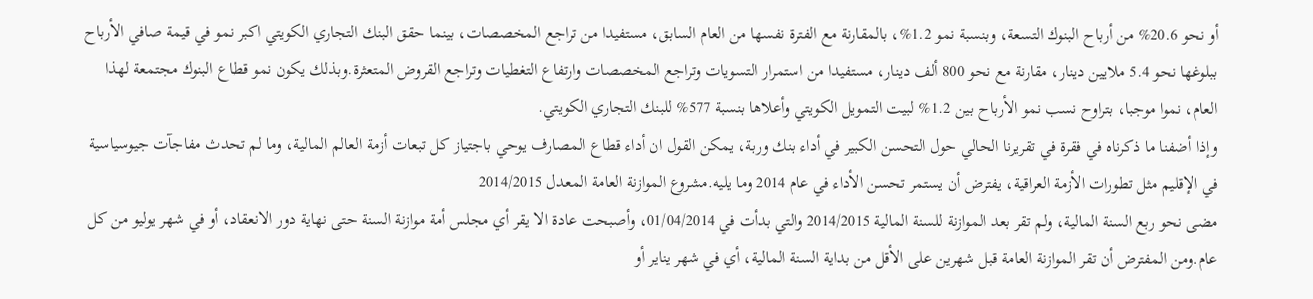أو نحو 20.6% من أرباح البنوك التسعة، وبنسبة نمو 1.2%، بالمقارنة مع الفترة نفسها من العام السابق، مستفيدا من تراجع المخصصات، بينما حقق البنك التجاري الكويتي اكبر نمو في قيمة صافي الأرباح ببلوغها نحو 5.4 ملايين دينار، مقارنة مع نحو 800 ألف دينار، مستفيدا من استمرار التسويات وتراجع المخصصات وارتفاع التغطيات وتراجع القروض المتعثرة.وبذلك يكون نمو قطاع البنوك مجتمعة لهذا العام، نموا موجبا، بتراوح نسب نمو الأرباح بين 1.2% لبيت التمويل الكويتي وأعلاها بنسبة 577% للبنك التجاري الكويتي.
وإذا أضفنا ما ذكرناه في فقرة في تقريرنا الحالي حول التحسن الكبير في أداء بنك وربة، يمكن القول ان أداء قطاع المصارف يوحي باجتياز كل تبعات أزمة العالم المالية، وما لم تحدث مفاجآت جيوسياسية في الإقليم مثل تطورات الأزمة العراقية، يفترض أن يستمر تحسن الأداء في عام 2014 وما يليه.مشروع الموازنة العامة المعدل 2014/2015
مضى نحو ربع السنة المالية، ولم تقر بعد الموازنة للسنة المالية 2014/2015 والتي بدأت في 01/04/2014، وأصبحت عادة الا يقر أي مجلس أمة موازنة السنة حتى نهاية دور الانعقاد، أو في شهر يوليو من كل عام.ومن المفترض أن تقر الموازنة العامة قبل شهرين على الأقل من بداية السنة المالية، أي في شهر يناير أو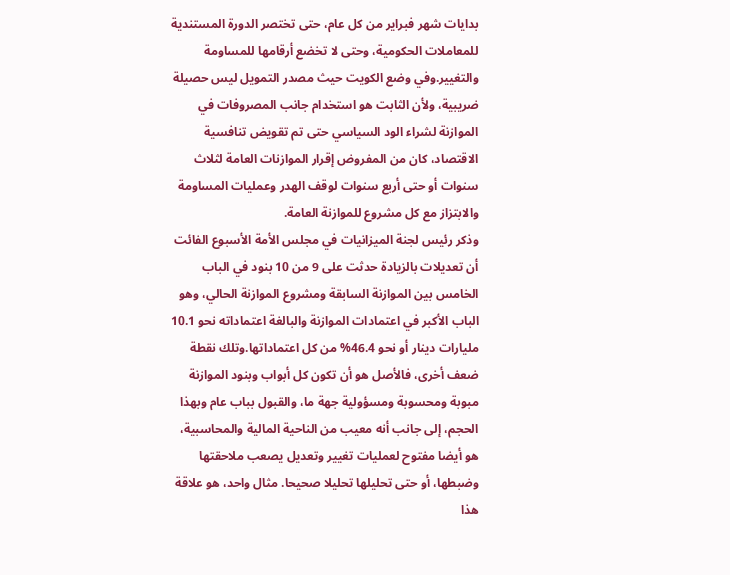بدايات شهر فبراير من كل عام، حتى تختصر الدورة المستندية للمعاملات الحكومية، وحتى لا تخضع أرقامها للمساومة والتغيير.وفي وضع الكويت حيث مصدر التمويل ليس حصيلة ضريبية، ولأن الثابت هو استخدام جانب المصروفات في الموازنة لشراء الود السياسي حتى تم تقويض تنافسية الاقتصاد، كان من المفروض إقرار الموازنات العامة لثلاث سنوات أو حتى أربع سنوات لوقف الهدر وعمليات المساومة والابتزاز مع كل مشروع للموازنة العامة.
وذكر رئيس لجنة الميزانيات في مجلس الأمة الأسبوع الفائت أن تعديلات بالزيادة حدثت على 9 من 10 بنود في الباب الخامس بين الموازنة السابقة ومشروع الموازنة الحالي، وهو الباب الأكبر في اعتمادات الموازنة والبالغة اعتماداته نحو 10.1 مليارات دينار أو نحو 46.4% من كل اعتماداتها.وتلك نقطة ضعف أخرى، فالأصل هو أن تكون كل أبواب وبنود الموازنة مبوبة ومحسوبة ومسؤولية جهة ما، والقبول بباب عام وبهذا الحجم، إلى جانب أنه معيب من الناحية المالية والمحاسبية، هو أيضا مفتوح لعمليات تغيير وتعديل يصعب ملاحقتها وضبطها، أو حتى تحليلها تحليلا صحيحا. مثال واحد، هو علاقة هذا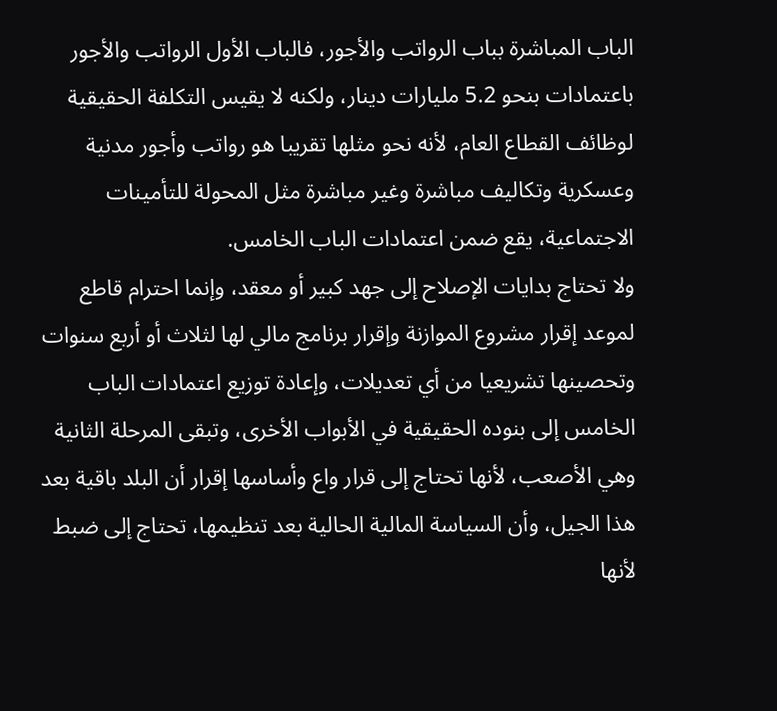الباب المباشرة بباب الرواتب والأجور، فالباب الأول الرواتب والأجور باعتمادات بنحو 5.2 مليارات دينار، ولكنه لا يقيس التكلفة الحقيقية لوظائف القطاع العام، لأنه نحو مثلها تقريبا هو رواتب وأجور مدنية وعسكرية وتكاليف مباشرة وغير مباشرة مثل المحولة للتأمينات الاجتماعية، يقع ضمن اعتمادات الباب الخامس.
ولا تحتاج بدايات الإصلاح إلى جهد كبير أو معقد، وإنما احترام قاطع لموعد إقرار مشروع الموازنة وإقرار برنامج مالي لها لثلاث أو أربع سنوات وتحصينها تشريعيا من أي تعديلات، وإعادة توزيع اعتمادات الباب الخامس إلى بنوده الحقيقية في الأبواب الأخرى، وتبقى المرحلة الثانية وهي الأصعب، لأنها تحتاج إلى قرار واع وأساسها إقرار أن البلد باقية بعد هذا الجيل، وأن السياسة المالية الحالية بعد تنظيمها، تحتاج إلى ضبط لأنها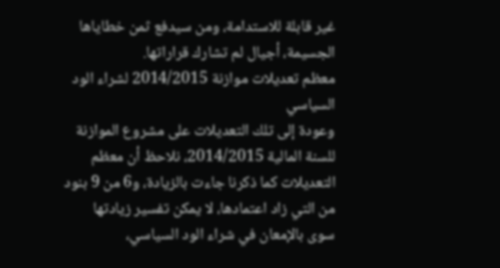غير قابلة للاستدامة، ومن سيدفع ثمن خطاياها الجسيمة، أجيال لم تشارك قراراتها.
معظم تعديلات موازنة 2014/2015 لشراء الود السياسي
وعودة إلى تلك التعديلات على مشروع الموازنة للسنة المالية 2014/2015، نلاحظ أن معظم التعديلات كما ذكرنا جاءت بالزيادة، و6 من 9 بنود من التي زاد اعتمادها، لا يمكن تفسير زيادتها سوى بالإمعان في شراء الود السياسي،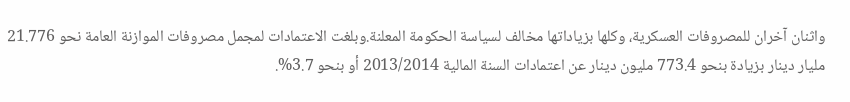واثنان آخران للمصروفات العسكرية، وكلها بزياداتها مخالف لسياسة الحكومة المعلنة.وبلغت الاعتمادات لمجمل مصروفات الموازنة العامة نحو 21.776 مليار دينار بزيادة بنحو 773.4 مليون دينار عن اعتمادات السنة المالية 2013/2014 أو بنحو 3.7%.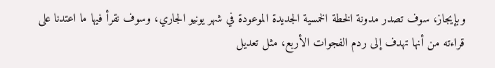وبإيجاز، سوف تصدر مدونة الخطة الخمسية الجديدة الموعودة في شهر يونيو الجاري، وسوف نقرأ فيها ما اعتدنا على قراءته من أنها تهدف إلى ردم الفجوات الأربع، مثل تعديل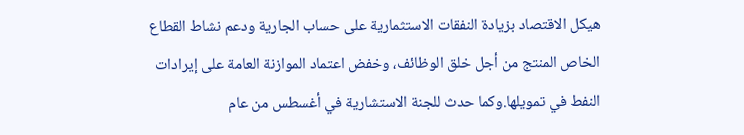هيكل الاقتصاد بزيادة النفقات الاستثمارية على حساب الجارية ودعم نشاط القطاع الخاص المنتج من أجل خلق الوظائف، وخفض اعتماد الموازنة العامة على إيرادات النفط في تمويلها.وكما حدث للجنة الاستشارية في أغسطس من عام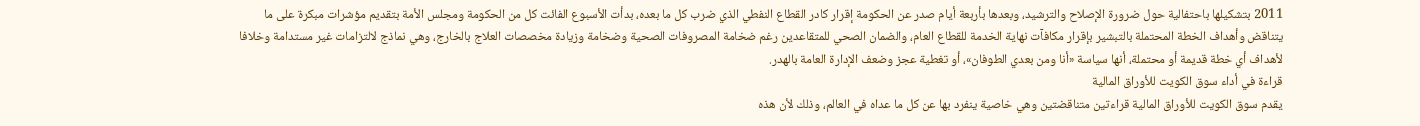2011 بتشكيلها باحتفالية حول ضرورة الإصلاح والترشيد، وبعدها بأربعة أيام صدر عن الحكومة إقرار كادر القطاع النفطي الذي ضرب كل ما بعده، بدأت الأسبوع الفائت كل من الحكومة ومجلس الأمة بتقديم مؤشرات مبكرة على ما يتناقض وأهداف الخطة المحتملة بالتبشير بإقرار مكافآت نهاية الخدمة للقطاع العام، والضمان الصحي للمتقاعدين رغم ضخامة المصروفات الصحية وضخامة وزيادة مخصصات العلاج بالخارج، وهي نماذج لالتزامات غير مستدامة وخلافا لأهداف أي خطة قديمة أو محتملة، أنها سياسة «أنا ومن بعدي الطوفان»، أو تغطية عجز وضعف الإدارة العامة بالهدر.
قراءة في أداء سوق الكويت للأوراق المالية
يقدم سوق الكويت للأوراق المالية قراءتين متناقضتين وهي خاصية ينفرد بها عن كل ما عداه في العالم، وذلك لأن هذه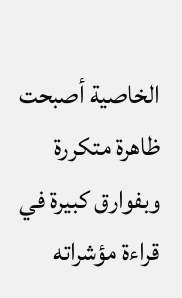الخاصية أصبحت ظاهرة متكررة وبفوارق كبيرة في قراءة مؤشراته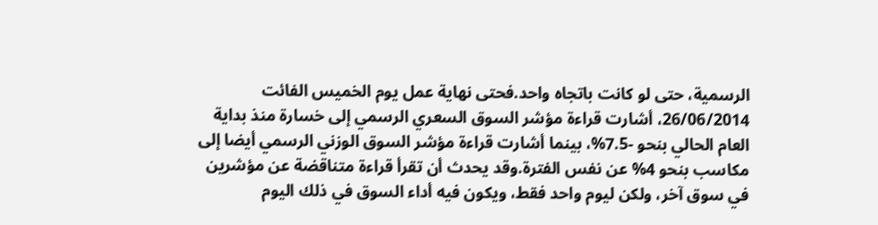الرسمية، حتى لو كانت باتجاه واحد.فحتى نهاية عمل يوم الخميس الفائت 26/06/2014، أشارت قراءة مؤشر السوق السعري الرسمي إلى خسارة منذ بداية العام الحالي بنحو -7.5%، بينما أشارت قراءة مؤشر السوق الوزني الرسمي أيضا إلى مكاسب بنحو 4% عن نفس الفترة.وقد يحدث أن تقرأ قراءة متناقضة عن مؤشرين في سوق آخر، ولكن ليوم واحد فقط، ويكون فيه أداء السوق في ذلك اليوم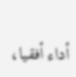أداء أفقيا،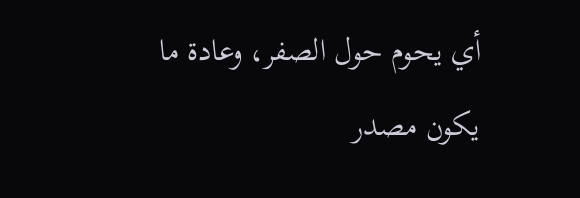أي يحوم حول الصفر، وعادة ما يكون مصدر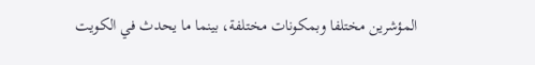المؤشرين مختلفا وبمكونات مختلفة، بينما ما يحدث في الكويت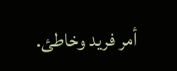أمر فريد وخاطئ.